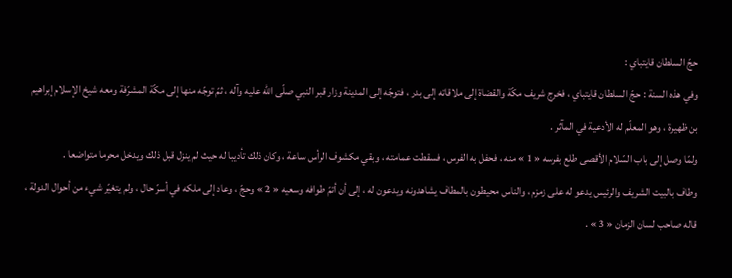حجّ السلطان قايتباي :
وفي هذه السنة : حجّ السلطان قايتباي ، فخرج شريف مكّة والقضاة إلى ملاقاته إلى بدر ، فتوجّه إلى المدينة وزار قبر النبي صلّى اللّه عليه وآله ، ثمّ توجّه منها إلى مكّة المشرّفة ومعه شيخ الإسلام إبراهيم بن ظهيرة ، وهو المعلّم له الأدعية في المآثر .
ولمّا وصل إلى باب السّلام الأقصى طلع بفرسه « 1 » منه ، فحفل به الفرس ، فسقطت عمامته ، وبقي مكشوف الرأس ساعة ، وكان ذلك تأديبا له حيث لم ينزل قبل ذلك ويدخل محرما متواضعا .
وطاف بالبيت الشريف والرئيس يدعو له على زمزم ، والناس محيطون بالمطاف يشاهدونه ويدعون له ، إلى أن أتمّ طوافه وسعيه « 2 » وحجّ ، وعاد إلى ملكه في أسرّ حال ، ولم يتغيّر شيء من أحوال الدولة ، قاله صاحب لسان الزمان « 3 » .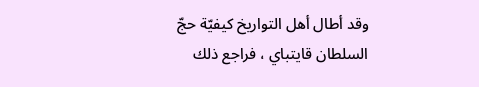وقد أطال أهل التواريخ كيفيّة حجّ السلطان قايتباي ، فراجع ذلك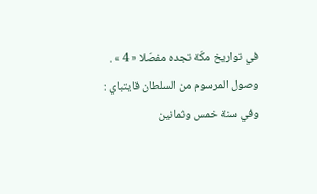في تواريخ مكّة تجده مفصّلا « 4 » .
وصول المرسوم من السلطان قايتباي :
وفي سنة خمس وثمانين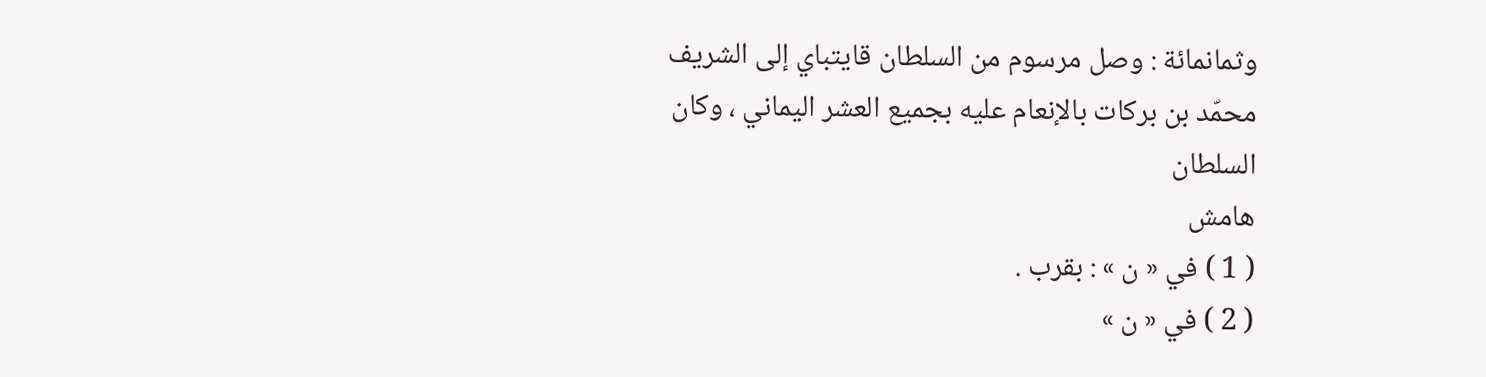وثمانمائة : وصل مرسوم من السلطان قايتباي إلى الشريف محمّد بن بركات بالإنعام عليه بجميع العشر اليماني ، وكان السلطان
هامش
( 1 ) في « ن » : بقرب .
( 2 ) في « ن »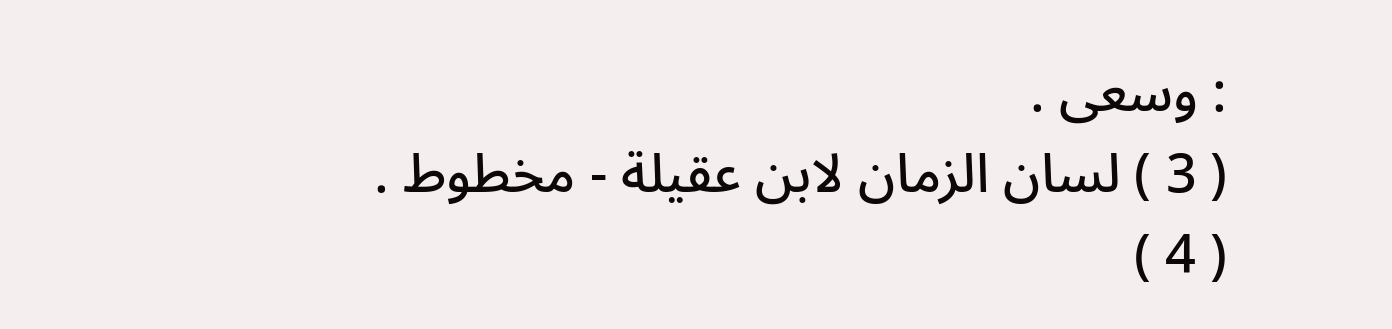: وسعى .
( 3 ) لسان الزمان لابن عقيلة - مخطوط .
( 4 )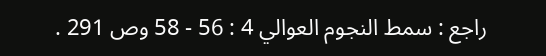راجع : سمط النجوم العوالي 4 : 56 - 58 وص 291 .